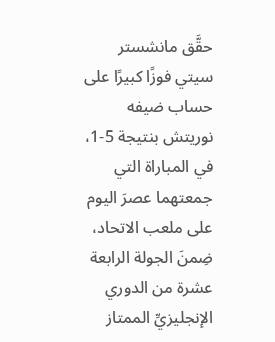حقَّق مانشستر سيتي فوزًا كبيرًا على حساب ضيفه نوريتش بنتيجة 5-1، في المباراة التي جمعتهما عصرَ اليوم على ملعب الاتحاد، ضِمنَ الجولة الرابعة عشرة من الدوري الإنجليزيِّ الممتاز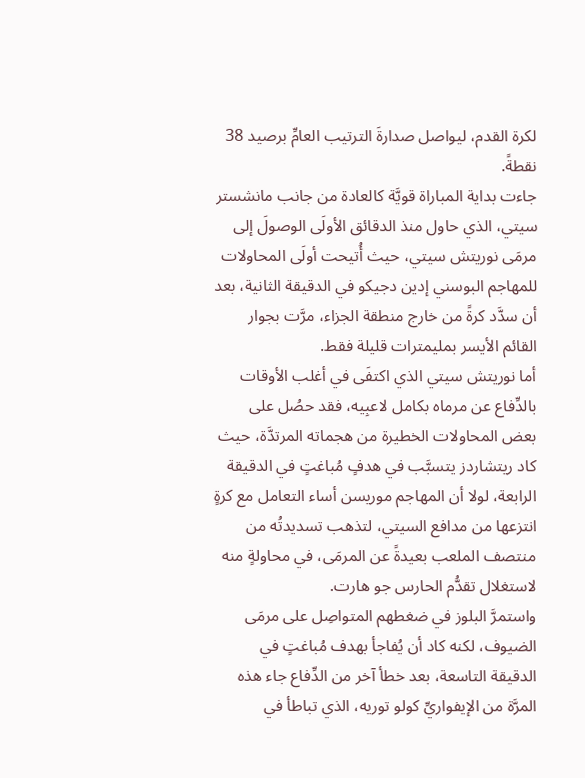لكرة القدم، ليواصل صدارةَ الترتيب العامِّ برصيد 38 نقطةً.
جاءت بداية المباراة قويَّة كالعادة من جانب مانشستر سيتي، الذي حاول منذ الدقائق الأولَى الوصولَ إلى مرمَى نوريتش سيتي، حيث أُتيحت أولَى المحاولات للمهاجم البوسني إدين دجيكو في الدقيقة الثانية، بعد أن سدَّد كرةً من خارج منطقة الجزاء، مرَّت بجوار القائم الأيسر بمليمترات قليلة فقط.
أما نوريتش سيتي الذي اكتفَى في أغلب الأوقات بالدِّفاع عن مرماه بكامل لاعبِيه، فقد حصُل على بعض المحاولات الخطيرة من هجماته المرتدَّة، حيث كاد ريتشاردز يتسبَّب في هدفٍ مُباغتٍ في الدقيقة الرابعة، لولا أن المهاجم موريسن أساء التعامل مع كرةٍ انتزعها من مدافع السيتي، لتذهب تسديدتُه من منتصف الملعب بعيدةً عن المرمَى، في محاولةٍ منه لاستغلال تقدُّم الحارس جو هارت.
واستمرَّ البلوز في ضغطهم المتواصِل على مرمَى الضيوف، لكنه كاد أن يُفاجأ بهدف مُباغتٍ في الدقيقة التاسعة، بعد خطأ آخر من الدِّفاع جاء هذه المرَّة من الإيفواريِّ كولو توريه، الذي تباطأ في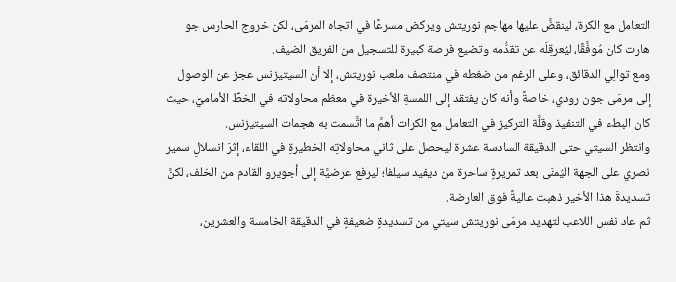التعامل مع الكرة، لينقضَّ عليها مهاجم نوريتش ويركض مسرعًا في اتجاه المرمَى، لكن خروج الحارس جو هارت كان مُوفَّقًا، ليُعرقِلَه عن تقدُّمه وتضيع فرصة كبيرة للتسجيل من الفريق الضيف.
ومع توالِي الدقائق، وعلى الرغم من ضغطه في منتصف ملعب نوريتش، إلا أن السيتيزنس عجز عن الوصول إلى مرمَى جون رودي، خاصةً وأنه كان يفتقد إلى اللمسةِ الأخيرة في معظم محاولاته في الخطِّ الأماميِّ، حيث كان البطء في التنفيذ وقلَّة التركيز في التعامل مع الكرات أهمَّ ما اتَّسمت به هجمات السيتيزنس.
وانتظر السيتي حتى الدقيقة السادسة عشرة ليحصل على ثاني محاولاتِه الخطيرةِ في اللقاء، إثرَ انسلالِ سمير نصري على الجهة اليُمنَى بعد تمريرةٍ ساحرة من ديفيد سيلفا؛ ليرفع عرضيَّة إلى أجويرو القادم من الخلف، لكنَّ تسديدةَ هذا الأخير ذهبت عاليةً فوق العارضة.
ثم عاد نفس اللاعب لتهديد مرمَى نوريتش سيتي من تسديدةٍ ضعيفةٍ في الدقيقة الخامسة والعشرين،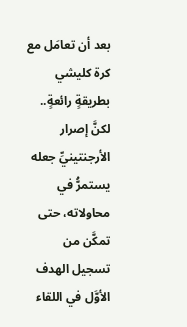بعد أن تعامَل مع كرة كليشي بطريقةٍ رائعةٍ.. لكنَّ إصرار الأرجنتينيِّ جعله يستمرُّ في محاولاته، حتى تمكَّن من تسجيل الهدف الأوَّل في اللقاء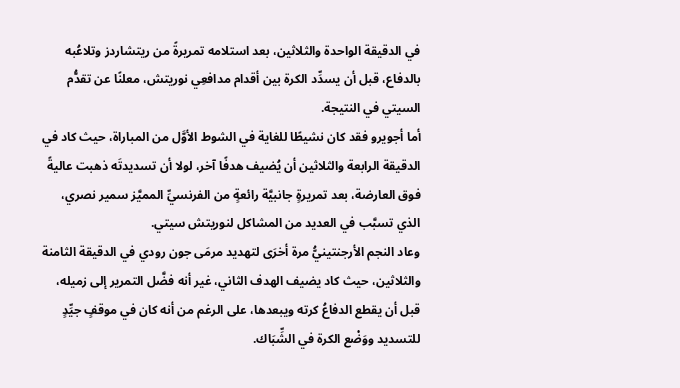في الدقيقة الواحدة والثلاثين، بعد استلامه تمريرةً من ريتشاردز وتلاعُبه بالدفاع، قبل أن يسدِّد الكرة بين أقدام مدافعِي نوريتش، معلنًا عن تقدُّم السيتي في النتيجة.
أما أجويرو فقد كان نشيطًا للغاية في الشوط الأوَّل من المباراة، حيث كاد في الدقيقة الرابعة والثلاثين أن يُضيف هدفًا آخر، لولا أن تسديدتَه ذهبت عاليةً فوق العارضة، بعد تمريرةٍ جانبيَّة رائعةٍ من الفرنسيِّ المميَّز سمير نصري، الذي تسبَّب في العديد من المشاكل لنوريتش سيتي.
وعاد النجم الأرجنتينيُّ مرة أخرَى لتهديد مرمَى جون رودي في الدقيقة الثامنة والثلاثين، حيث كاد يضيف الهدف الثاني، غير أنه فضَّل التمرير إلى زميله، قبل أن يقطع الدفاعُ كرته ويبعدها، على الرغم من أنه كان في موقفٍ جيِّدٍ للتسديد ووَضْع الكرة في الشِّبَاك.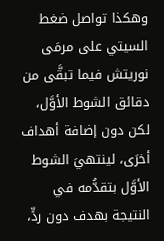وهكذا تواصل ضغط السيتي على مرمَى نوريتش فيما تبقَّى من دقائق الشوط الأوَّل، لكن دون إضافة أهداف أخرَى، لينتهيَ الشوط الأوَّل بتقدُّمه في النتيجة بهدف دون ردٍّ،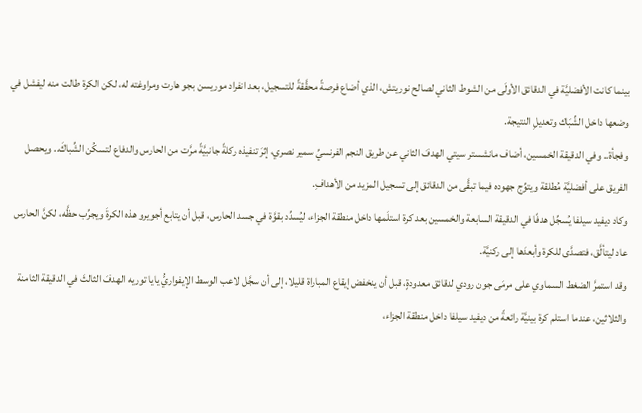بينما كانت الأفضليَّة في الدقائق الأولَى من الشوط الثاني لصالح نوريتش، الذي أضاع فرصةً محقَّقةً للتسجيل، بعد انفراد موريسن بجو هارت ومراوغته له، لكن الكرة طالت منه ليفشل في وضعها داخل الشِّبَاك وتعديلِ النتيجة.
وفجأة.. وفي الدقيقة الخمسين، أضاف مانشستر سيتي الهدفَ الثاني عن طريق النجم الفرنسيِّ سمير نصري، إثرَ تنفيذه ركلةً جانبيَّةً مرَّت من الحارس والدفاع لتسكُن الشِّباكَ.. ويحصل الفريق على أفضليَّة مُطلقة ويتوِّج جهوده فيما تبقَّى من الدقائق إلى تسجيل المزيد من الأهدافِ.
وكاد ديفيد سيلفا يُسجِّل هدفًا في الدقيقة السابعة والخمسين بعد كرة استلَمها داخل منطقة الجزاء، ليُسدِّد بقوَّة في جسد الحارس، قبل أن يتابع أجويرو هذه الكرةَ ويجرِّب حظَّه، لكنَّ الحارس عاد ليتألَّق، فتصدَّى للكرة وأبعدَها إلى ركنيَّة.
وقد استمرَّ الضغط السماوي على مرمَى جون رودي لدقائق معدودةٍ، قبل أن ينخفض إيقاع المباراة قليلا، إلى أن سجَّل لاعب الوسط الإيفواريُّ يايا توريه الهدفَ الثالثَ في الدقيقة الثامنة والثلاثين، عندما استلم كرة بينيَّة رائعةً من ديفيد سيلفا داخل منطقة الجزاء،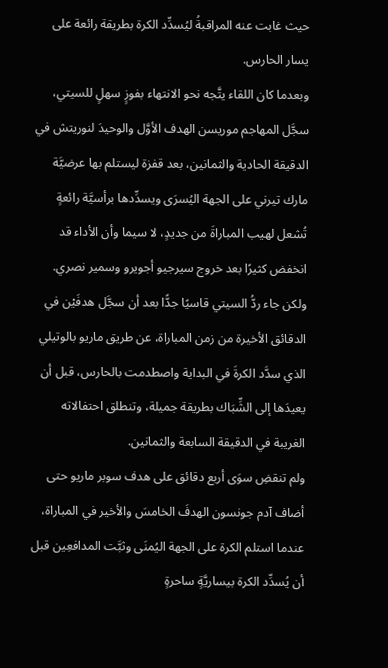حيث غابت عنه المراقبةُ ليُسدِّد الكرة بطريقة رائعة على يسار الحارس.
وبعدما كان اللقاء يتَّجه نحو الانتهاء بفوزٍ سهلٍ للسيتي، سجَّل المهاجم موريسن الهدف الأوَّل والوحيدَ لنوريتش في الدقيقة الحادية والثمانين، بعد قفزة ليستلم بها عرضيَّة مارك تيرني على الجهة اليُسرَى ويسدِّدها برأسيَّة رائعةٍ تُشعل لهيب المباراةَ من جديدٍ، لا سيما وأن الأداء قد انخفض كثيرًا بعد خروج سيرجيو أجويرو وسمير نصري.
ولكن جاء ردُّ السيتي قاسيًا جدًّا بعد أن سجَّل هدفَيْن في الدقائق الأخيرة من زمن المباراة، عن طريق ماريو بالوتيلي الذي سدَّد الكرةَ في البداية واصطدمت بالحارس، قبل أن يعيدَها إلى الشِّبَاك بطريقة جميلة، وتنطلق احتفالاته الغريبة في الدقيقة السابعة والثمانين.
ولم تنقضِ سوَى أربع دقائق على هدف سوبر ماريو حتى أضاف آدم جونسون الهدفَ الخامسَ والأخير في المباراة، عندما استلم الكرة على الجهة اليُمنَى وثبَّت المدافعِين قبل أن يُسدِّد الكرة بيساريَّةٍ ساحرةٍ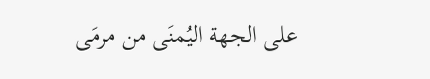على الجهة اليُمنَى من مرمَى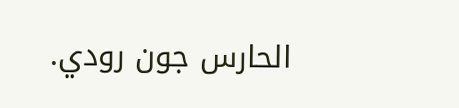الحارس جون رودي.